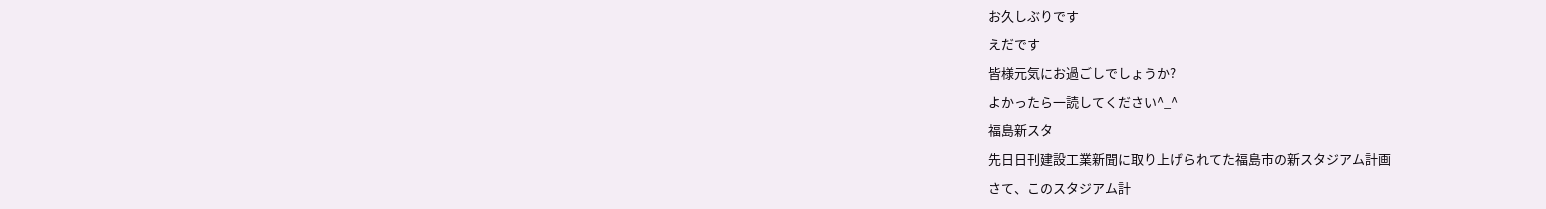お久しぶりです
えだです
皆様元気にお過ごしでしょうか?
よかったら一読してください^_^
福島新スタ
先日日刊建設工業新聞に取り上げられてた福島市の新スタジアム計画
さて、このスタジアム計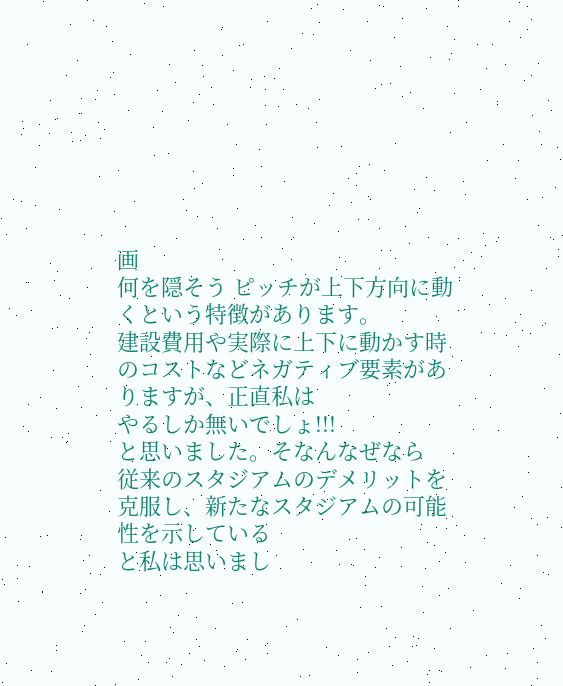画
何を隠そう ピッチが上下方向に動くという特徴があります。
建設費用や実際に上下に動かす時のコストなどネガティブ要素がありますが、正直私は
やるしか無いでしょ!!!
と思いました。そなんなぜなら
従来のスタジアムのデメリットを克服し、新たなスタジアムの可能性を示している
と私は思いまし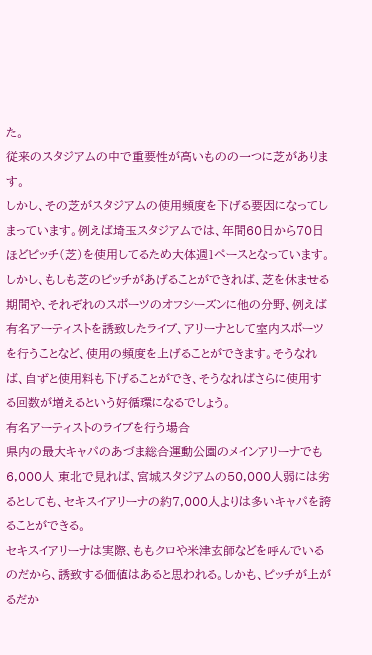た。
従来のスタジアムの中で重要性が高いものの一つに芝があります。
しかし、その芝がスタジアムの使用頻度を下げる要因になってしまっています。例えば埼玉スタジアムでは、年間60日から70日ほどピッチ(芝)を使用してるため大体週1ペースとなっています。
しかし、もしも芝のピッチがあげることができれば、芝を休ませる期間や、それぞれのスポーツのオフシーズンに他の分野、例えば有名アーティストを誘致したライブ、アリーナとして室内スポーツを行うことなど、使用の頻度を上げることができます。そうなれば、自ずと使用料も下げることができ、そうなればさらに使用する回数が増えるという好循環になるでしょう。
有名アーティストのライブを行う場合
県内の最大キャパのあづま総合運動公園のメインアリーナでも6,000人 東北で見れば、宮城スタジアムの50,000人弱には劣るとしても、セキスイアリーナの約7,000人よりは多いキャパを誇ることができる。
セキスイアリーナは実際、ももクロや米津玄師などを呼んでいるのだから、誘致する価値はあると思われる。しかも、ピッチが上がるだか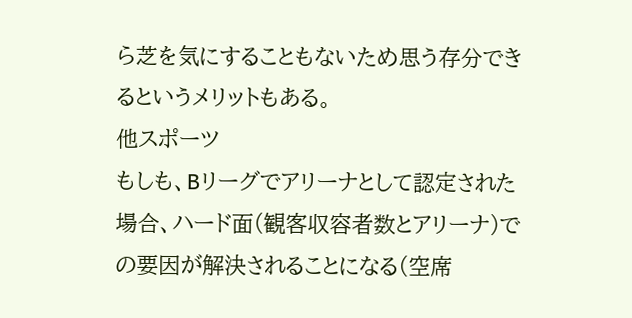ら芝を気にすることもないため思う存分できるというメリットもある。
他スポーツ
もしも、Bリーグでアリーナとして認定された場合、ハード面(観客収容者数とアリーナ)での要因が解決されることになる(空席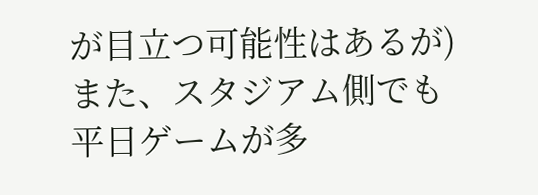が目立つ可能性はあるが)
また、スタジアム側でも平日ゲームが多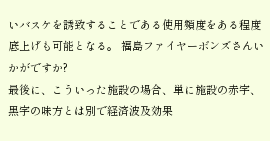いバスケを誘致することである使用頻度をある程度底上げも可能となる。 福島ファイヤーボンズさんいかがですか?
最後に、こういった施設の場合、単に施設の赤字、黒字の味方とは別で経済波及効果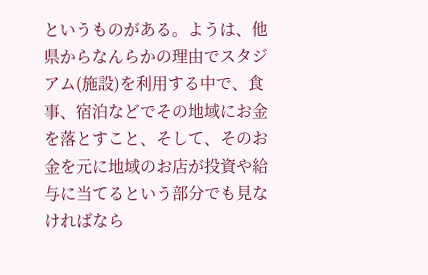というものがある。ようは、他県からなんらかの理由でスタジアム(施設)を利用する中で、食事、宿泊などでその地域にお金を落とすこと、そして、そのお金を元に地域のお店が投資や給与に当てるという部分でも見なければなら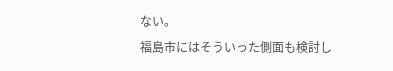ない。
福島市にはそういった側面も検討し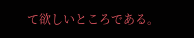て欲しいところである。